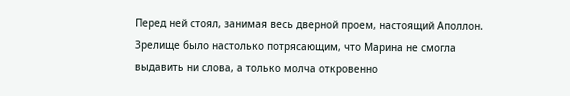Перед ней стоял, занимая весь дверной проем, настоящий Аполлон. Зрелище было настолько потрясающим, что Марина не смогла выдавить ни слова, а только молча откровенно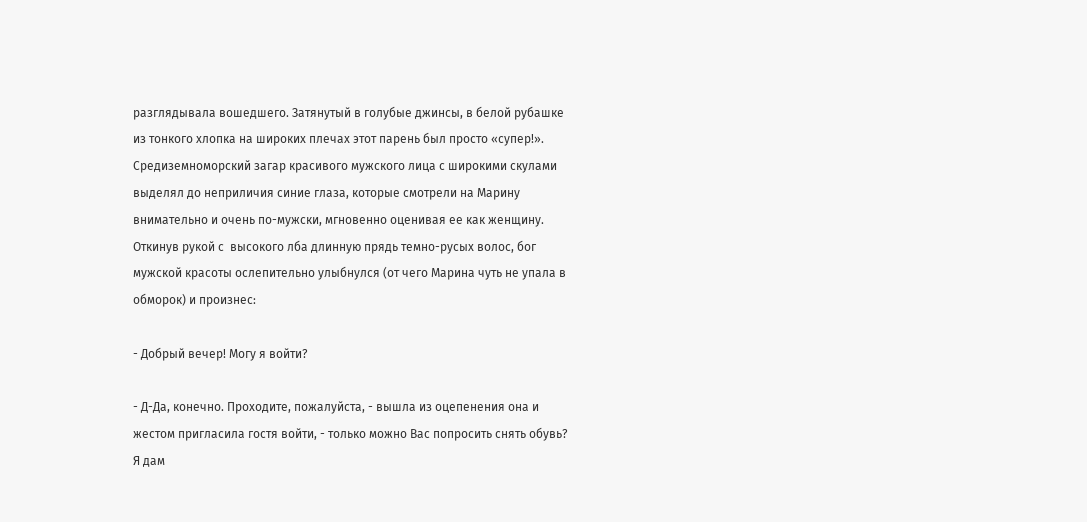разглядывала вошедшего. Затянутый в голубые джинсы, в белой рубашке из тонкого хлопка на широких плечах этот парень был просто «супер!». Средиземноморский загар красивого мужского лица с широкими скулами выделял до неприличия синие глаза, которые смотрели на Марину внимательно и очень по-мужски, мгновенно оценивая ее как женщину. Откинув рукой с  высокого лба длинную прядь темно-русых волос, бог мужской красоты ослепительно улыбнулся (от чего Марина чуть не упала в обморок) и произнес:

- Добрый вечер! Могу я войти?

- Д-Да, конечно. Проходите, пожалуйста, - вышла из оцепенения она и жестом пригласила гостя войти, - только можно Вас попросить снять обувь? Я дам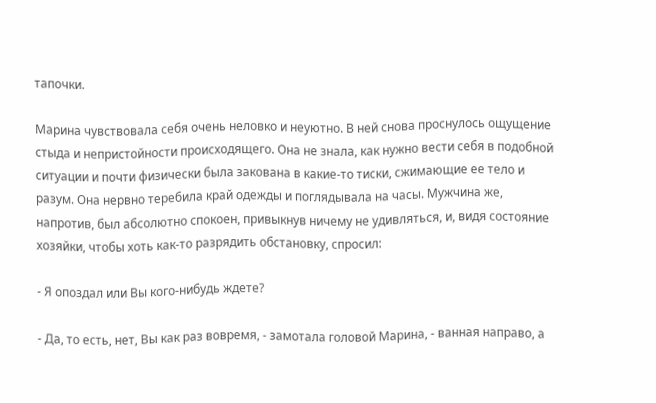тапочки.

Марина чувствовала себя очень неловко и неуютно. В ней снова проснулось ощущение стыда и непристойности происходящего. Она не знала, как нужно вести себя в подобной ситуации и почти физически была закована в какие-то тиски, сжимающие ее тело и разум. Она нервно теребила край одежды и поглядывала на часы. Мужчина же, напротив, был абсолютно спокоен, привыкнув ничему не удивляться, и, видя состояние хозяйки, чтобы хоть как-то разрядить обстановку, спросил:

- Я опоздал или Вы кого-нибудь ждете?

- Да, то есть, нет, Вы как раз вовремя, - замотала головой Марина, - ванная направо, а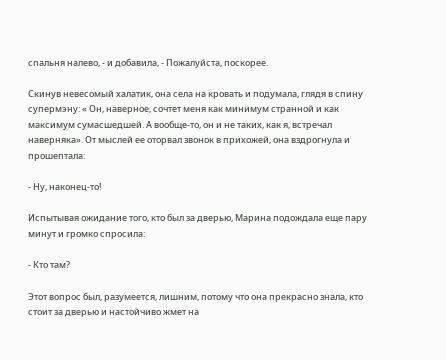спальня налево, - и добавила, - Пожалуйста, поскорее.

Скинув невесомый халатик, она села на кровать и подумала, глядя в спину супермэну: « Он, наверное, сочтет меня как минимум странной и как максимум сумасшедшей. А вообще-то, он и не таких, как я, встречал наверняка». От мыслей ее оторвал звонок в прихожей, она вздрогнула и прошептала:

- Ну, наконец-то!

Испытывая ожидание того, кто был за дверью, Марина подождала еще пару минут и громко спросила:

- Кто там?

Этот вопрос был, разумеется, лишним, потому что она прекрасно знала, кто стоит за дверью и настойчиво жмет на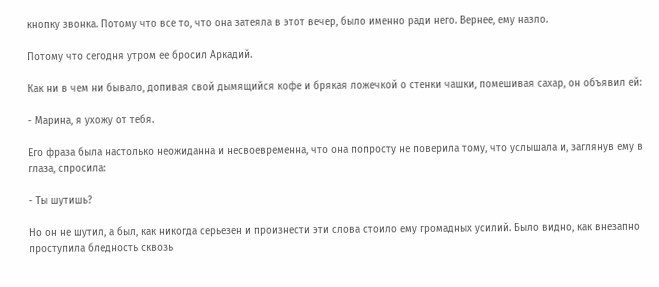кнопку звонка. Потому что все то, что она затеяла в этот вечер, было именно ради него. Вернее, ему назло.

Потому что сегодня утром ее бросил Аркадий.

Как ни в чем ни бывало, допивая свой дымящийся кофе и брякая ложечкой о стенки чашки, помешивая сахар, он объявил ей:

- Марина, я ухожу от тебя.

Его фраза была настолько неожиданна и несвоевременна, что она попросту не поверила тому, что услышала и, заглянув ему в глаза, спросила:

- Ты шутишь?

Но он не шутил, а был, как никогда серьезен и произнести эти слова стоило ему громадных усилий. Было видно, как внезапно проступила бледность сквозь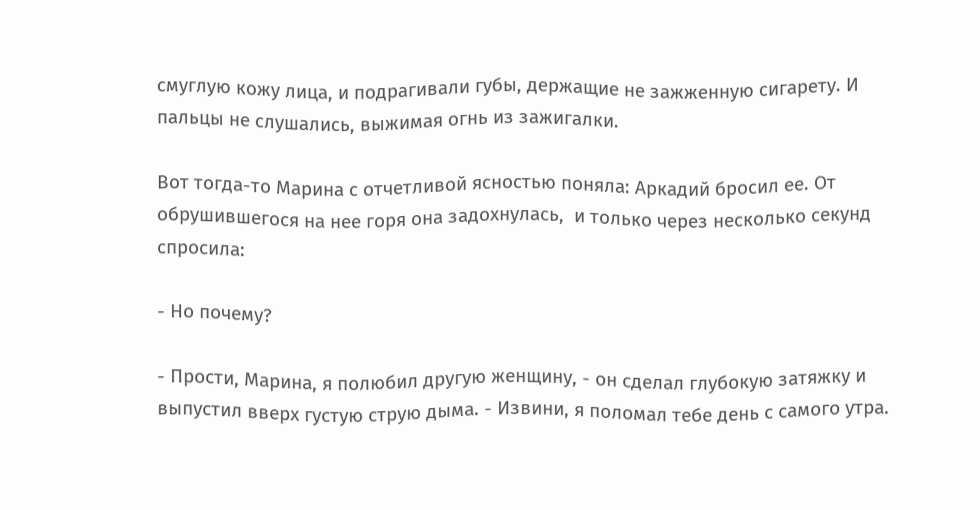смуглую кожу лица, и подрагивали губы, держащие не зажженную сигарету. И пальцы не слушались, выжимая огнь из зажигалки.

Вот тогда-то Марина с отчетливой ясностью поняла: Аркадий бросил ее. От обрушившегося на нее горя она задохнулась,  и только через несколько секунд спросила:

- Но почему?

- Прости, Марина, я полюбил другую женщину, - он сделал глубокую затяжку и выпустил вверх густую струю дыма. - Извини, я поломал тебе день с самого утра.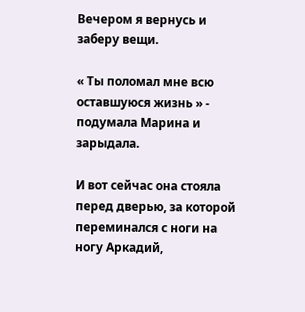Вечером я вернусь и заберу вещи.

« Ты поломал мне всю оставшуюся жизнь » - подумала Марина и зарыдала.

И вот сейчас она стояла перед дверью, за которой переминался с ноги на ногу Аркадий,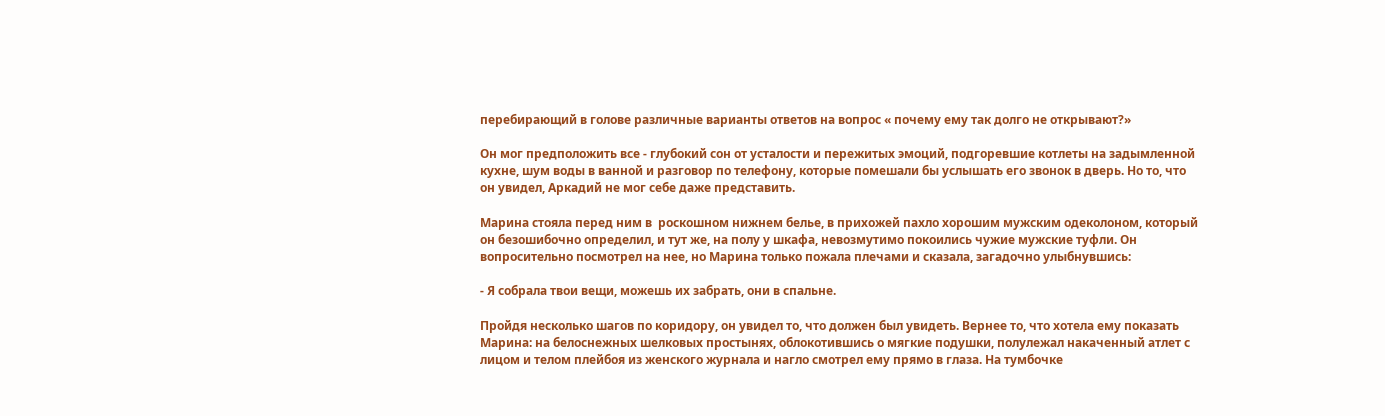перебирающий в голове различные варианты ответов на вопрос « почему ему так долго не открывают?»

Он мог предположить все - глубокий сон от усталости и пережитых эмоций, подгоревшие котлеты на задымленной кухне, шум воды в ванной и разговор по телефону, которые помешали бы услышать его звонок в дверь. Но то, что он увидел, Аркадий не мог себе даже представить.

Марина стояла перед ним в  роскошном нижнем белье, в прихожей пахло хорошим мужским одеколоном, который он безошибочно определил, и тут же, на полу у шкафа, невозмутимо покоились чужие мужские туфли. Он вопросительно посмотрел на нее, но Марина только пожала плечами и сказала, загадочно улыбнувшись:

- Я собрала твои вещи, можешь их забрать, они в спальне.

Пройдя несколько шагов по коридору, он увидел то, что должен был увидеть. Вернее то, что хотела ему показать Марина: на белоснежных шелковых простынях, облокотившись о мягкие подушки, полулежал накаченный атлет с лицом и телом плейбоя из женского журнала и нагло смотрел ему прямо в глаза. На тумбочке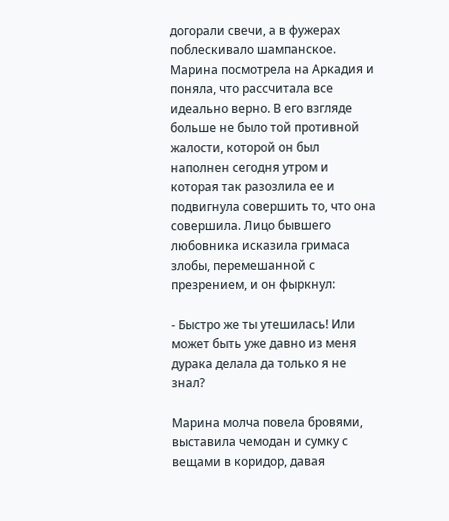догорали свечи, а в фужерах поблескивало шампанское. Марина посмотрела на Аркадия и поняла, что рассчитала все идеально верно. В его взгляде больше не было той противной жалости, которой он был наполнен сегодня утром и которая так разозлила ее и подвигнула совершить то, что она совершила. Лицо бывшего любовника исказила гримаса злобы, перемешанной с презрением, и он фыркнул:

- Быстро же ты утешилась! Или может быть уже давно из меня дурака делала да только я не знал?

Марина молча повела бровями, выставила чемодан и сумку с вещами в коридор, давая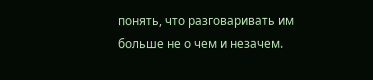понять, что разговаривать им больше не о чем и незачем.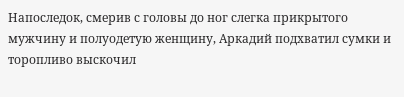Напоследок, смерив с головы до ног слегка прикрытого мужчину и полуодетую женщину, Аркадий подхватил сумки и торопливо выскочил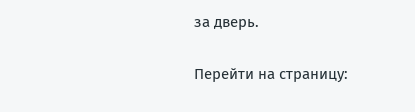за дверь.

Перейти на страницу: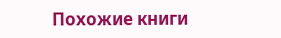Похожие книги